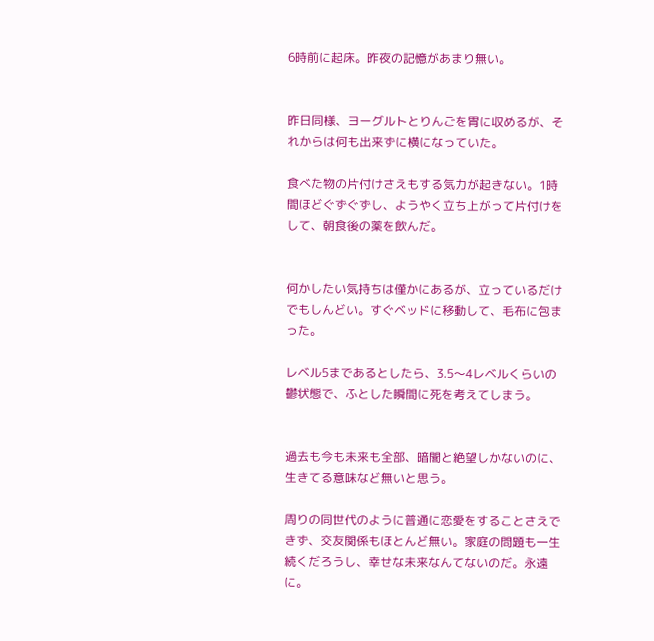6時前に起床。昨夜の記憶があまり無い。


昨日同様、ヨーグルトとりんごを胃に収めるが、それからは何も出来ずに横になっていた。

食べた物の片付けさえもする気力が起きない。1時間ほどぐずぐずし、ようやく立ち上がって片付けをして、朝食後の薬を飲んだ。


何かしたい気持ちは僅かにあるが、立っているだけでもしんどい。すぐベッドに移動して、毛布に包まった。

レベル5まであるとしたら、3.5〜4レベルくらいの鬱状態で、ふとした瞬間に死を考えてしまう。


過去も今も未来も全部、暗闇と絶望しかないのに、生きてる意味など無いと思う。

周りの同世代のように普通に恋愛をすることさえできず、交友関係もほとんど無い。家庭の問題も一生続くだろうし、幸せな未来なんてないのだ。永遠に。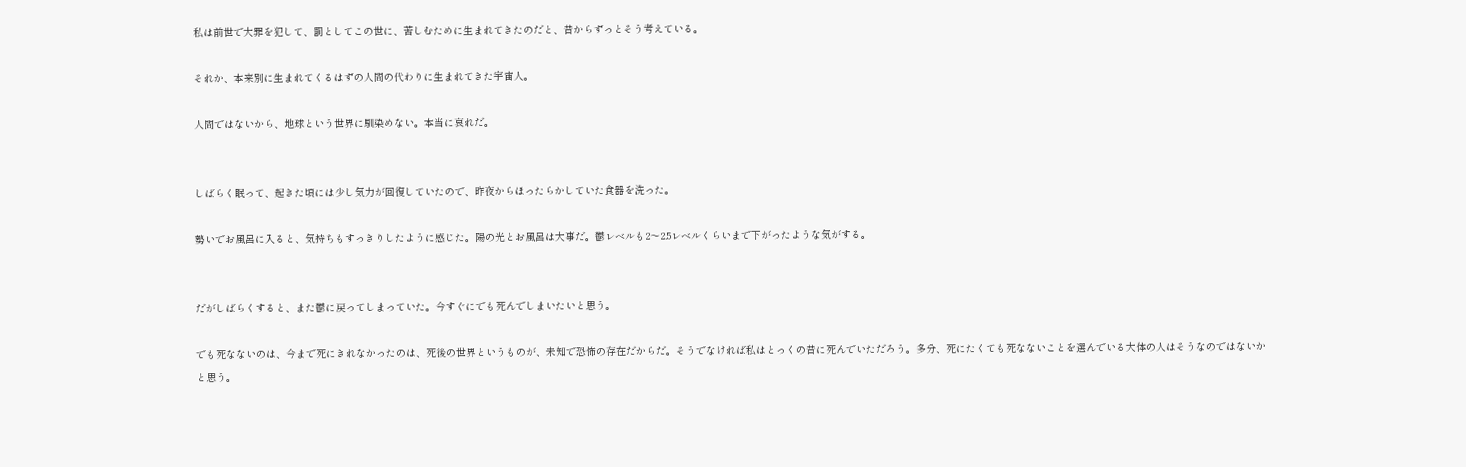私は前世で大罪を犯して、罰としてこの世に、苦しむために生まれてきたのだと、昔からずっとそう考えている。

それか、本来別に生まれてくるはずの人間の代わりに生まれてきた宇宙人。

人間ではないから、地球という世界に馴染めない。本当に哀れだ。


しばらく眠って、起きた頃には少し気力が回復していたので、昨夜からほったらかしていた食器を洗った。

勢いでお風呂に入ると、気持ちもすっきりしたように感じた。陽の光とお風呂は大事だ。鬱レベルも2〜2.5レベルくらいまで下がったような気がする。


だがしばらくすると、また鬱に戻ってしまっていた。今すぐにでも死んでしまいたいと思う。

でも死なないのは、今まで死にきれなかったのは、死後の世界というものが、未知で恐怖の存在だからだ。そうでなければ私はとっくの昔に死んでいただろう。多分、死にたくても死なないことを選んでいる大体の人はそうなのではないかと思う。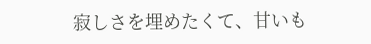寂しさを埋めたくて、甘いも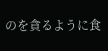のを貪るように食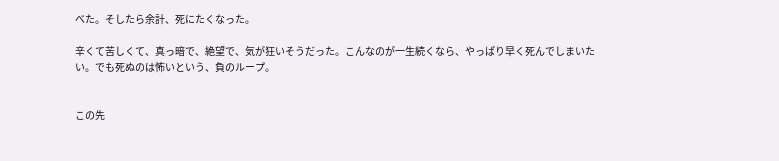べた。そしたら余計、死にたくなった。

辛くて苦しくて、真っ暗で、絶望で、気が狂いそうだった。こんなのが一生続くなら、やっぱり早く死んでしまいたい。でも死ぬのは怖いという、負のループ。


この先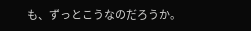も、ずっとこうなのだろうか。